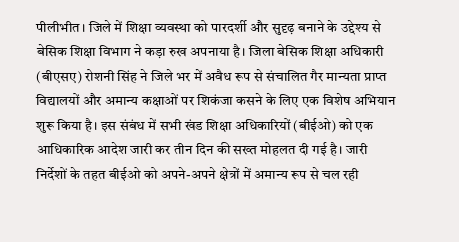पीलीभीत। जिले में शिक्षा व्यवस्था को पारदर्शी और सुदृढ़ बनाने के उद्देश्य से बेसिक शिक्षा विभाग ने कड़ा रुख अपनाया है। जिला बेसिक शिक्षा अधिकारी (बीएसए) रोशनी सिंह ने जिले भर में अवैध रूप से संचालित गैर मान्यता प्राप्त विद्यालयों और अमान्य कक्षाओं पर शिकंजा कसने के लिए एक विशेष अभियान शुरू किया है। इस संबंध में सभी खंड शिक्षा अधिकारियों (बीईओ) को एक आधिकारिक आदेश जारी कर तीन दिन की सख्त मोहलत दी गई है। जारी निर्देशों के तहत बीईओ को अपने-अपने क्षेत्रों में अमान्य रूप से चल रही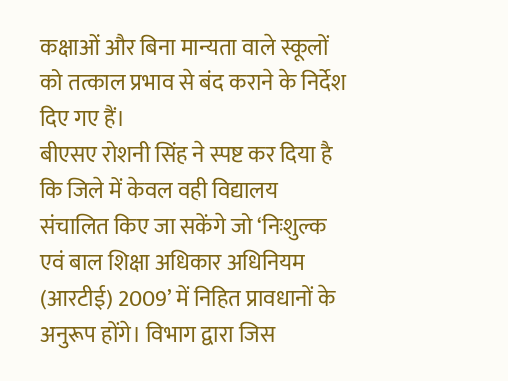कक्षाओं और बिना मान्यता वाले स्कूलों को तत्काल प्रभाव से बंद कराने के निर्देश दिए गए हैं।
बीएसए रोशनी सिंह ने स्पष्ट कर दिया है कि जिले में केवल वही विद्यालय संचालित किए जा सकेंगे जो ‘निःशुल्क एवं बाल शिक्षा अधिकार अधिनियम (आरटीई) 2009’ में निहित प्रावधानों के अनुरूप होंगे। विभाग द्वारा जिस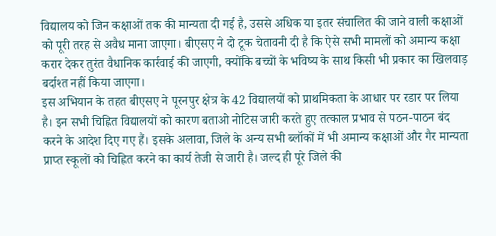विद्यालय को जिन कक्षाओं तक की मान्यता दी गई है, उससे अधिक या इतर संचालित की जाने वाली कक्षाओं को पूरी तरह से अवैध माना जाएगा। बीएसए ने दो टूक चेतावनी दी है कि ऐसे सभी मामलों को अमान्य कक्षा करार देकर तुरंत वैधानिक कार्रवाई की जाएगी, क्योंकि बच्चों के भविष्य के साथ किसी भी प्रकार का खिलवाड़ बर्दाश्त नहीं किया जाएगा।
इस अभियान के तहत बीएसए ने पूरनपुर क्षेत्र के 42 विद्यालयों को प्राथमिकता के आधार पर रडार पर लिया है। इन सभी चिह्नित विद्यालयों को कारण बताओ नोटिस जारी करते हुए तत्काल प्रभाव से पठन-पाठन बंद करने के आदेश दिए गए हैं। इसके अलावा, जिले के अन्य सभी ब्लॉकों में भी अमान्य कक्षाओं और गैर मान्यता प्राप्त स्कूलों को चिह्नित करने का कार्य तेजी से जारी है। जल्द ही पूरे जिले की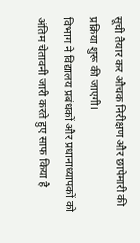सूची तैयार कर औचक निरीक्षण और छापेमारी की प्रक्रिया शुरू की जाएगी।
विभाग ने विद्यालय प्रबंधकों और प्रधानाध्यापकों को अंतिम चेतावनी जारी करते हुए साफ किया है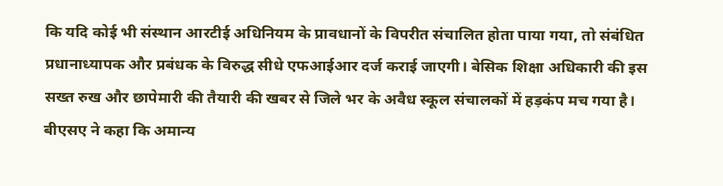कि यदि कोई भी संस्थान आरटीई अधिनियम के प्रावधानों के विपरीत संचालित होता पाया गया, तो संबंधित प्रधानाध्यापक और प्रबंधक के विरुद्ध सीधे एफआईआर दर्ज कराई जाएगी। बेसिक शिक्षा अधिकारी की इस सख्त रुख और छापेमारी की तैयारी की खबर से जिले भर के अवैध स्कूल संचालकों में हड़कंप मच गया है। बीएसए ने कहा कि अमान्य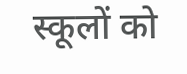स्कूलों को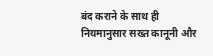बंद कराने के साथ ही नियमानुसार सख्त कानूनी और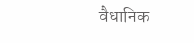वैधानिक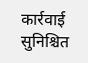कार्रवाई सुनिश्चित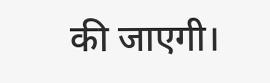की जाएगी।